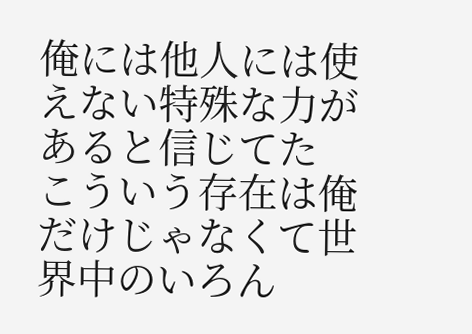俺には他人には使えない特殊な力があると信じてた
こういう存在は俺だけじゃなくて世界中のいろん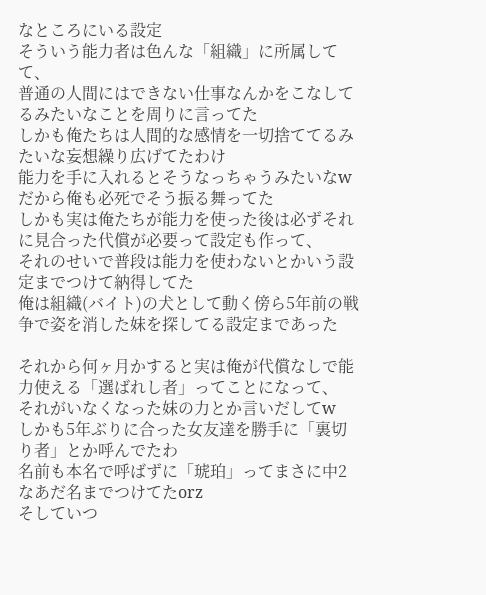なところにいる設定
そういう能力者は色んな「組織」に所属してて、
普通の人間にはできない仕事なんかをこなしてるみたいなことを周りに言ってた
しかも俺たちは人間的な感情を一切捨ててるみたいな妄想繰り広げてたわけ
能力を手に入れるとそうなっちゃうみたいなwだから俺も必死でそう振る舞ってた
しかも実は俺たちが能力を使った後は必ずそれに見合った代償が必要って設定も作って、
それのせいで普段は能力を使わないとかいう設定までつけて納得してた
俺は組織(バイト)の犬として動く傍ら5年前の戦争で姿を消した妹を探してる設定まであった

それから何ヶ月かすると実は俺が代償なしで能力使える「選ばれし者」ってことになって、
それがいなくなった妹の力とか言いだしてw
しかも5年ぶりに合った女友達を勝手に「裏切り者」とか呼んでたわ
名前も本名で呼ばずに「琥珀」ってまさに中2なあだ名までつけてたorz
そしていつ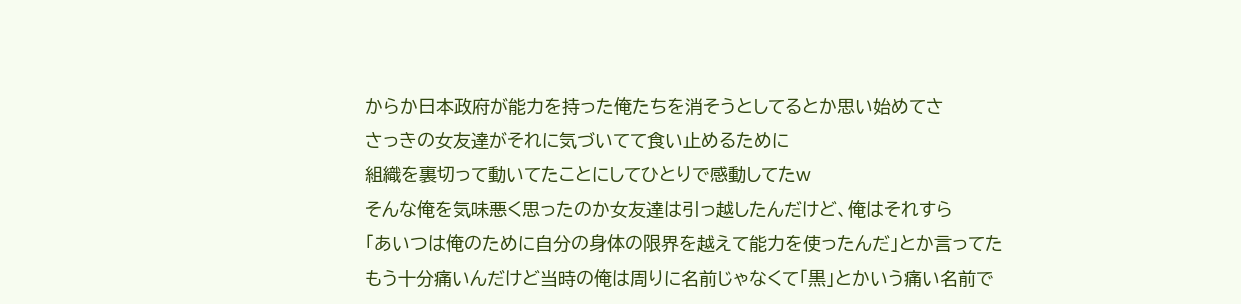からか日本政府が能力を持った俺たちを消そうとしてるとか思い始めてさ
さっきの女友達がそれに気づいてて食い止めるために
組織を裏切って動いてたことにしてひとりで感動してたw
そんな俺を気味悪く思ったのか女友達は引っ越したんだけど、俺はそれすら
「あいつは俺のために自分の身体の限界を越えて能力を使ったんだ」とか言ってた
もう十分痛いんだけど当時の俺は周りに名前じゃなくて「黒」とかいう痛い名前で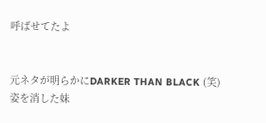呼ばせてたよ


元ネタが明らかにDARKER THAN BLACK (笑)
姿を消した妹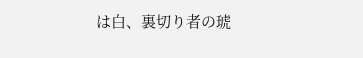は白、裏切り者の琥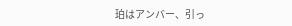珀はアンバー、引っ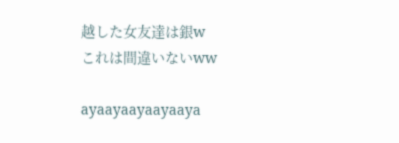越した女友達は銀w
これは間違いないww

ayaayaayaayaaya